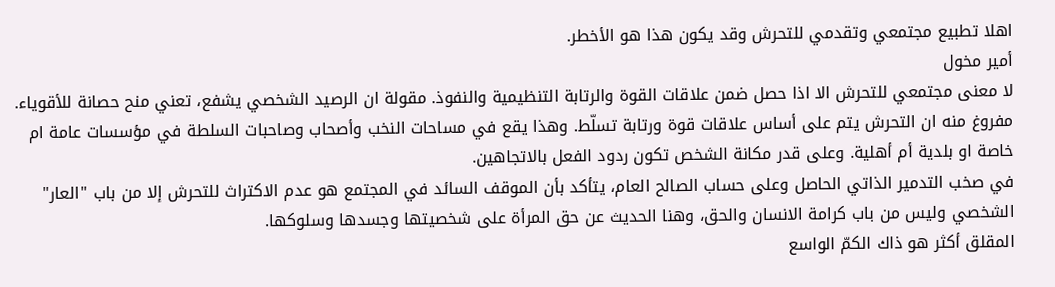اهلا تطبيع مجتمعي وتقدمي للتحرش وقد يكون هذا هو الأخطر.
أمير مخول
لا معنى مجتمعي للتحرش الا اذا حصل ضمن علاقات القوة والرتابة التنظيمية والنفوذ. مقولة ان الرصيد الشخصي يشفع، تعني منح حصانة للأقوياء. مفروغ منه ان التحرش يتم على أساس علاقات قوة ورتابة تسلّط. وهذا يقع في مساحات النخب وأصحاب وصاحبات السلطة في مؤسسات عامة ام خاصة او بلدية أم أهلية. وعلى قدر مكانة الشخص تكون ردود الفعل بالاتجاهين.
في صخب التدمير الذاتي الحاصل وعلى حساب الصالح العام، يتأكد بأن الموقف السائد في المجتمع هو عدم الاكتراث للتحرش إلا من باب "العار" الشخصي وليس من باب كرامة الانسان والحق، وهنا الحديث عن حق المرأة على شخصيتها وجسدها وسلوكها.
المقلق أكثر هو ذاك الكمّ الواسع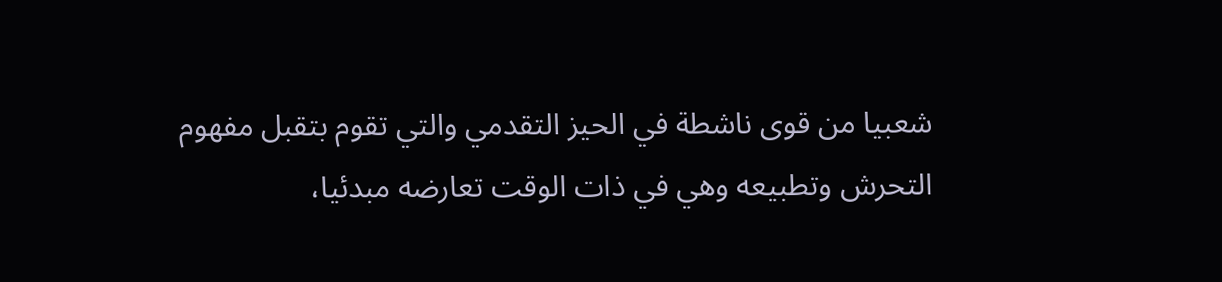شعبيا من قوى ناشطة في الحيز التقدمي والتي تقوم بتقبل مفهوم التحرش وتطبيعه وهي في ذات الوقت تعارضه مبدئيا،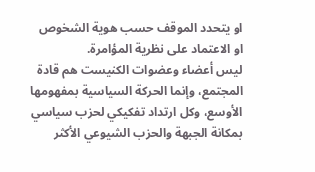او يتحدد الموقف حسب هوية الشخوص او الاعتماد على نظرية المؤامرة.
ليس أعضاء وعضوات الكنيست هم قادة المجتمع، وإنما الحركة السياسية بمفهومها الأوسع، وكل ارتداد تفكيكي لحزب سياسي بمكانة الجبهة والحزب الشيوعي الأكثر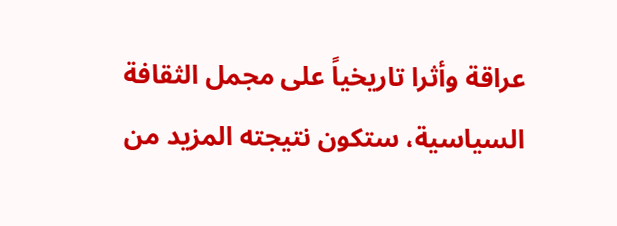عراقة وأثرا تاريخياً على مجمل الثقافة السياسية، ستكون نتيجته المزيد من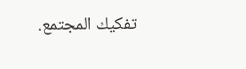تفكيك المجتمع.